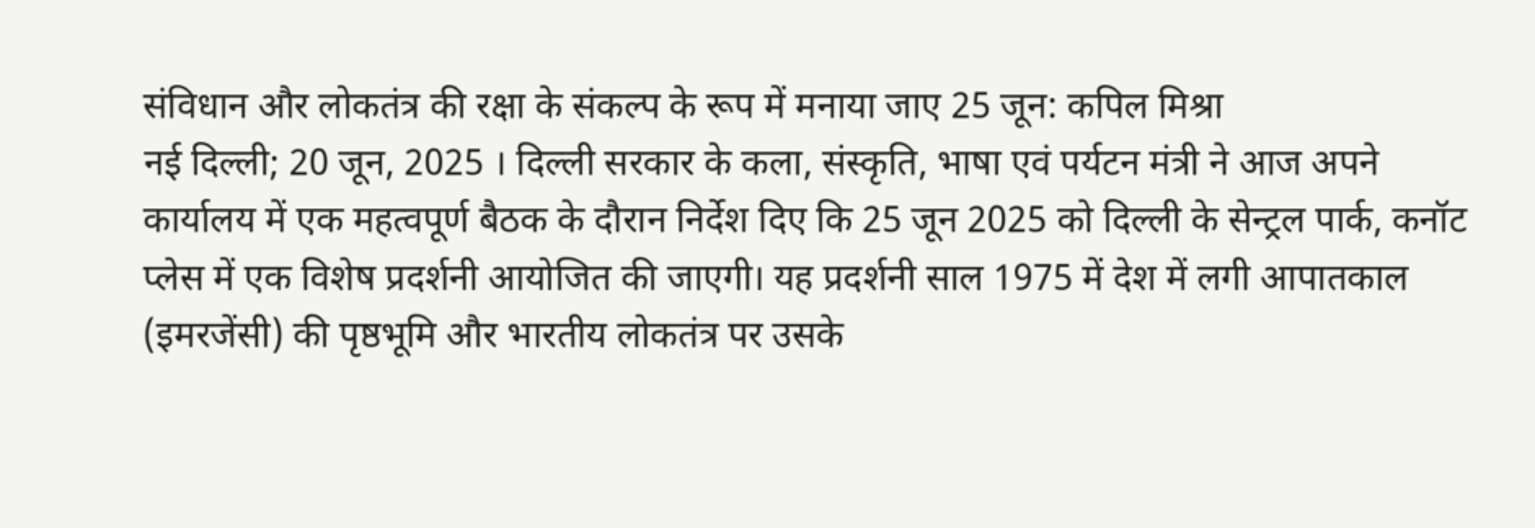संविधान और लोकतंत्र की रक्षा के संकल्प के रूप में मनाया जाए 25 जून: कपिल मिश्रा
नई दिल्ली; 20 जून, 2025 । दिल्ली सरकार के कला, संस्कृति, भाषा एवं पर्यटन मंत्री ने आज अपने कार्यालय में एक महत्वपूर्ण बैठक के दौरान निर्देश दिए कि 25 जून 2025 को दिल्ली के सेन्ट्रल पार्क, कनॉट प्लेस में एक विशेष प्रदर्शनी आयोजित की जाएगी। यह प्रदर्शनी साल 1975 में देश में लगी आपातकाल (इमरजेंसी) की पृष्ठभूमि और भारतीय लोकतंत्र पर उसके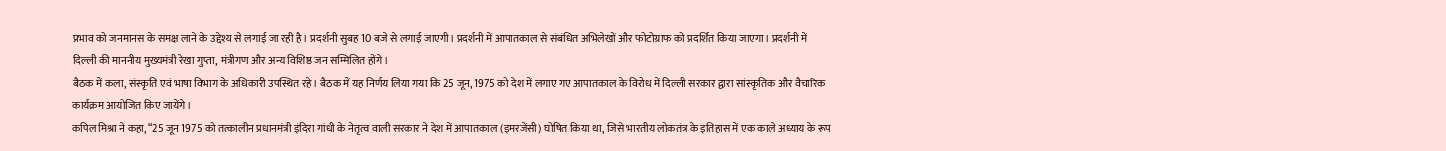प्रभाव को जनमानस के समक्ष लाने के उद्देश्य से लगाई जा रही है। प्रदर्शनी सुबह 10 बजे से लगाई जाएगी। प्रदर्शनी में आपातकाल से संबंधित अभिलेखों और फोटोग्राफ को प्रदर्शित किया जाएगा। प्रदर्शनी में दिल्ली की माननीय मुख्यमंत्री रेखा गुप्ता, मंत्रीगण और अन्य विशिष्ठ जन सम्मिलित होंगे।
बैठक में कला, संस्कृति एवं भाषा विभाग के अधिकारी उपस्थित रहे। बैठक में यह निर्णय लिया गया कि 25 जून, 1975 को देश में लगाए गए आपातकाल के विरोध में दिल्ली सरकार द्वारा सांस्कृतिक और वैचारिक कार्यक्रम आयोजित किए जायेंगे।
कपिल मिश्रा ने कहा, “25 जून 1975 को तत्कालीन प्रधानमंत्री इंदिरा गांधी के नेतृत्व वाली सरकार ने देश में आपातकाल (इमरजेंसी) घोषित किया था, जिसे भारतीय लोकतंत्र के इतिहास में एक काले अध्याय के रूप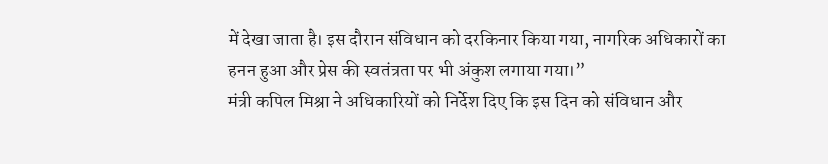में देखा जाता है। इस दौरान संविधान को दरकिनार किया गया, नागरिक अधिकारों का हनन हुआ और प्रेस की स्वतंत्रता पर भी अंकुश लगाया गया।”
मंत्री कपिल मिश्रा ने अधिकारियों को निर्देश दिए कि इस दिन को संविधान और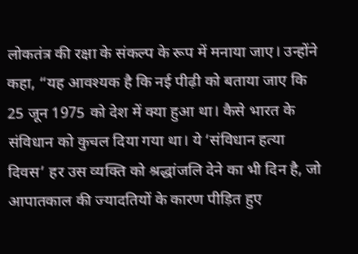लोकतंत्र की रक्षा के संकल्प के रूप में मनाया जाए। उन्होंने कहा, “यह आवश्यक है कि नई पीढ़ी को बताया जाए कि 25 जून 1975 को देश में क्या हुआ था। कैसे भारत के संविधान को कुचल दिया गया था। ये ‘संविधान हत्या दिवस’ हर उस व्यक्ति को श्रद्धांजलि देने का भी दिन है, जो आपातकाल की ज्यादतियों के कारण पीड़ित हुए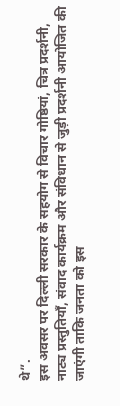थे”.
इस अवसर पर दिल्ली सरकार के सहयोग से विचार गोष्ठियां, चित्र प्रदर्शनी, नाट्य प्रस्तुतियाँ, संवाद कार्यक्रम और संविधान से जुड़ी प्रदर्शनी आयोजित की जाएंगी ताकि जनता को इस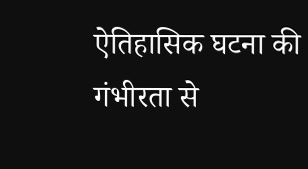ऐतिहासिक घटना की गंभीरता से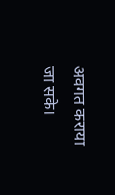अवगत कराया जा सके।